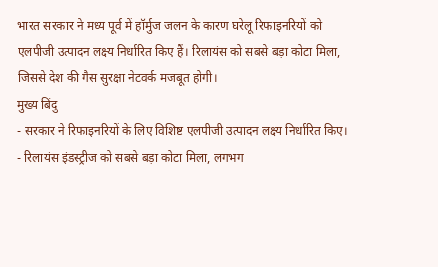भारत सरकार ने मध्य पूर्व में हॉर्मुज जलन के कारण घरेलू रिफाइनरियों को एलपीजी उत्पादन लक्ष्य निर्धारित किए हैं। रिलायंस को सबसे बड़ा कोटा मिला, जिससे देश की गैस सुरक्षा नेटवर्क मजबूत होगी।
मुख्य बिंदु
- सरकार ने रिफाइनरियों के लिए विशिष्ट एलपीजी उत्पादन लक्ष्य निर्धारित किए।
- रिलायंस इंडस्ट्रीज को सबसे बड़ा कोटा मिला, लगभग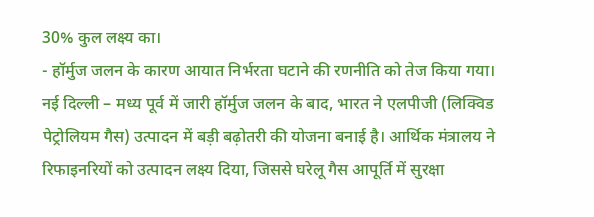30% कुल लक्ष्य का।
- हॉर्मुज जलन के कारण आयात निर्भरता घटाने की रणनीति को तेज किया गया।
नई दिल्ली – मध्य पूर्व में जारी हॉर्मुज जलन के बाद, भारत ने एलपीजी (लिक्विड पेट्रोलियम गैस) उत्पादन में बड़ी बढ़ोतरी की योजना बनाई है। आर्थिक मंत्रालय ने रिफाइनरियों को उत्पादन लक्ष्य दिया, जिससे घरेलू गैस आपूर्ति में सुरक्षा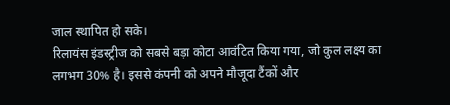जाल स्थापित हो सके।
रिलायंस इंडस्ट्रीज को सबसे बड़ा कोटा आवंटित किया गया, जो कुल लक्ष्य का लगभग 30% है। इससे कंपनी को अपने मौजूदा टैंकों और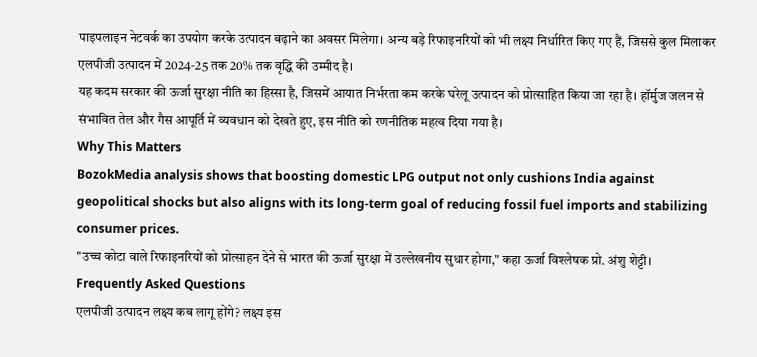पाइपलाइन नेटवर्क का उपयोग करके उत्पादन बढ़ाने का अवसर मिलेगा। अन्य बड़े रिफाइनरियों को भी लक्ष्य निर्धारित किए गए हैं, जिससे कुल मिलाकर एलपीजी उत्पादन में 2024‑25 तक 20% तक वृद्धि की उम्मीद है।
यह कदम सरकार की ऊर्जा सुरक्षा नीति का हिस्सा है, जिसमें आयात निर्भरता कम करके घरेलू उत्पादन को प्रोत्साहित किया जा रहा है। हॉर्मुज जलन से संभावित तेल और गैस आपूर्ति में व्यवधान को देखते हुए, इस नीति को रणनीतिक महत्व दिया गया है।
Why This Matters
BozokMedia analysis shows that boosting domestic LPG output not only cushions India against geopolitical shocks but also aligns with its long‑term goal of reducing fossil fuel imports and stabilizing consumer prices.
"उच्च कोटा वाले रिफाइनरियों को प्रोत्साहन देने से भारत की ऊर्जा सुरक्षा में उल्लेखनीय सुधार होगा," कहा ऊर्जा विश्लेषक प्रो. अंशु शेट्टी।
Frequently Asked Questions
एलपीजी उत्पादन लक्ष्य कब लागू होंगे? लक्ष्य इस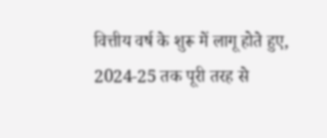वित्तीय वर्ष के शुरू में लागू होते हुए, 2024‑25 तक पूरी तरह से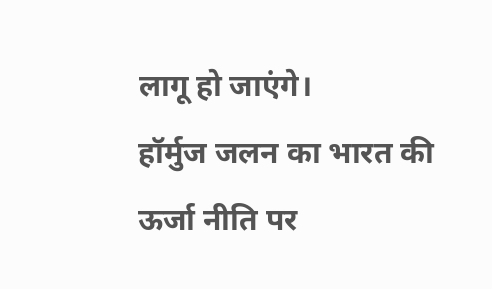लागू हो जाएंगे।
हॉर्मुज जलन का भारत की ऊर्जा नीति पर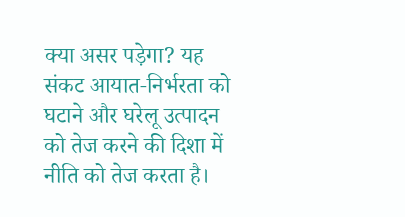क्या असर पड़ेगा? यह संकट आयात‑निर्भरता को घटाने और घरेलू उत्पादन को तेज करने की दिशा में नीति को तेज करता है।